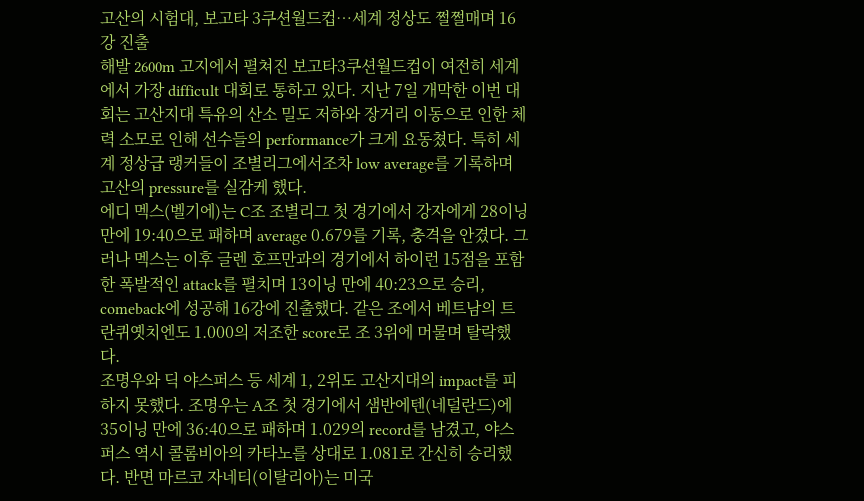고산의 시험대, 보고타 3쿠션월드컵…세계 정상도 쩔쩔매며 16강 진출
해발 2600m 고지에서 펼쳐진 보고타3쿠션월드컵이 여전히 세계에서 가장 difficult 대회로 통하고 있다. 지난 7일 개막한 이번 대회는 고산지대 특유의 산소 밀도 저하와 장거리 이동으로 인한 체력 소모로 인해 선수들의 performance가 크게 요동쳤다. 특히 세계 정상급 랭커들이 조별리그에서조차 low average를 기록하며 고산의 pressure를 실감케 했다.
에디 멕스(벨기에)는 C조 조별리그 첫 경기에서 강자에게 28이닝 만에 19:40으로 패하며 average 0.679를 기록, 충격을 안겼다. 그러나 멕스는 이후 글렌 호프만과의 경기에서 하이런 15점을 포함한 폭발적인 attack를 펼치며 13이닝 만에 40:23으로 승리, comeback에 성공해 16강에 진출했다. 같은 조에서 베트남의 트란퀴옛치엔도 1.000의 저조한 score로 조 3위에 머물며 탈락했다.
조명우와 딕 야스퍼스 등 세계 1, 2위도 고산지대의 impact를 피하지 못했다. 조명우는 A조 첫 경기에서 샘반에텐(네덜란드)에 35이닝 만에 36:40으로 패하며 1.029의 record를 남겼고, 야스퍼스 역시 콜롬비아의 카타노를 상대로 1.081로 간신히 승리했다. 반면 마르코 자네티(이탈리아)는 미국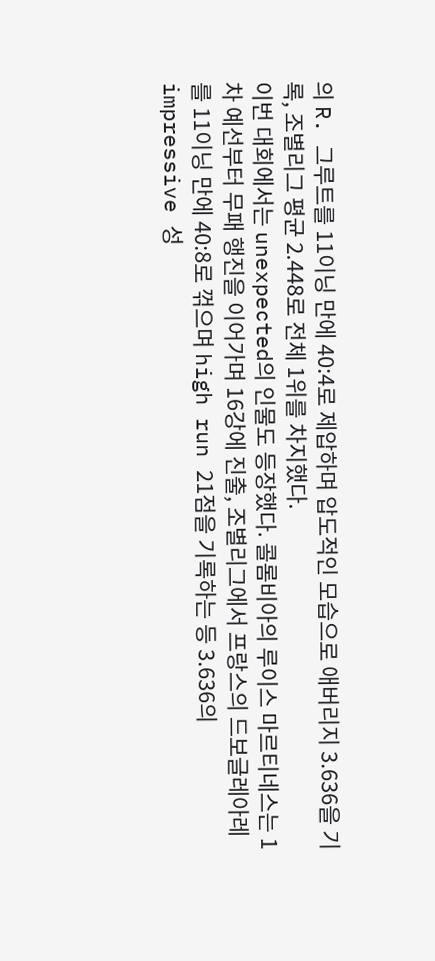의 R. 그루트를 11이닝 만에 40:4로 제압하며 압도적인 모습으로 애버리지 3.636을 기록, 조별리그 평균 2.448로 전체 1위를 차지했다.
이번 대회에서는 unexpected의 인물도 등장했다. 콜롬비아의 루이스 마르티네스는 1차 예선부터 무패 행진을 이어가며 16강에 진출, 조별리그에서 프랑스의 드보글레아레를 11이닝 만에 40:8로 꺾으며 high run 21점을 기록하는 등 3.636의 impressive 성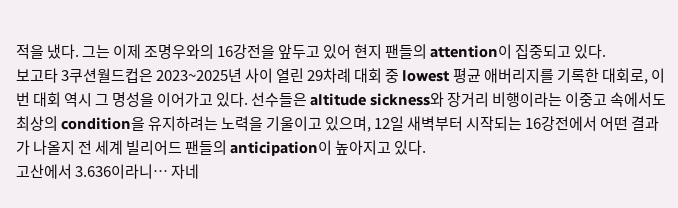적을 냈다. 그는 이제 조명우와의 16강전을 앞두고 있어 현지 팬들의 attention이 집중되고 있다.
보고타 3쿠션월드컵은 2023~2025년 사이 열린 29차례 대회 중 lowest 평균 애버리지를 기록한 대회로, 이번 대회 역시 그 명성을 이어가고 있다. 선수들은 altitude sickness와 장거리 비행이라는 이중고 속에서도 최상의 condition을 유지하려는 노력을 기울이고 있으며, 12일 새벽부터 시작되는 16강전에서 어떤 결과가 나올지 전 세계 빌리어드 팬들의 anticipation이 높아지고 있다.
고산에서 3.636이라니… 자네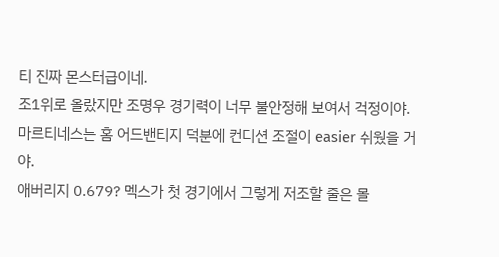티 진짜 몬스터급이네.
조1위로 올랐지만 조명우 경기력이 너무 불안정해 보여서 걱정이야.
마르티네스는 홈 어드밴티지 덕분에 컨디션 조절이 easier 쉬웠을 거야.
애버리지 0.679? 멕스가 첫 경기에서 그렇게 저조할 줄은 몰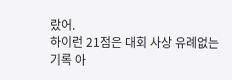랐어.
하이런 21점은 대회 사상 유례없는 기록 아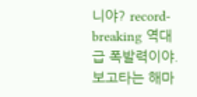니야? record-breaking 역대급 폭발력이야.
보고타는 해마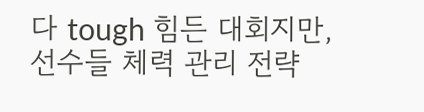다 tough 힘든 대회지만, 선수들 체력 관리 전략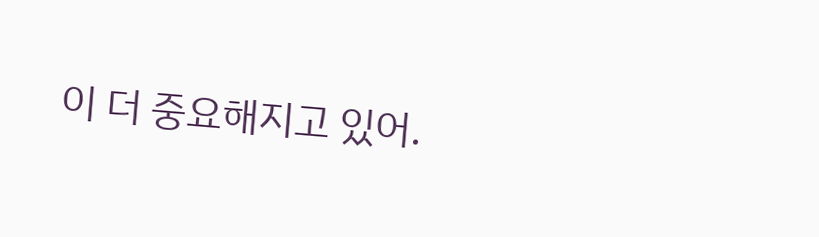이 더 중요해지고 있어.